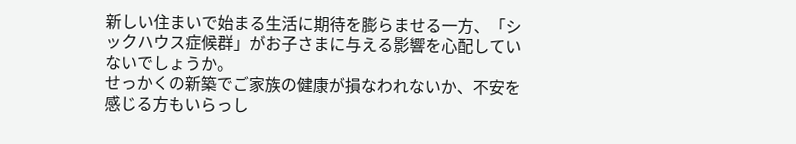新しい住まいで始まる生活に期待を膨らませる一方、「シックハウス症候群」がお子さまに与える影響を心配していないでしょうか。
せっかくの新築でご家族の健康が損なわれないか、不安を感じる方もいらっし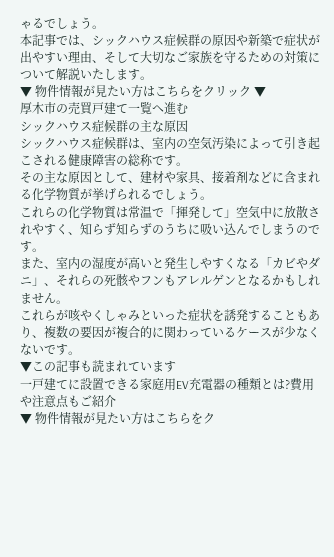ゃるでしょう。
本記事では、シックハウス症候群の原因や新築で症状が出やすい理由、そして大切なご家族を守るための対策について解説いたします。
▼ 物件情報が見たい方はこちらをクリック ▼
厚木市の売買戸建て一覧へ進む
シックハウス症候群の主な原因
シックハウス症候群は、室内の空気汚染によって引き起こされる健康障害の総称です。
その主な原因として、建材や家具、接着剤などに含まれる化学物質が挙げられるでしょう。
これらの化学物質は常温で「揮発して」空気中に放散されやすく、知らず知らずのうちに吸い込んでしまうのです。
また、室内の湿度が高いと発生しやすくなる「カビやダニ」、それらの死骸やフンもアレルゲンとなるかもしれません。
これらが咳やくしゃみといった症状を誘発することもあり、複数の要因が複合的に関わっているケースが少なくないです。
▼この記事も読まれています
一戸建てに設置できる家庭用EV充電器の種類とは?費用や注意点もご紹介
▼ 物件情報が見たい方はこちらをク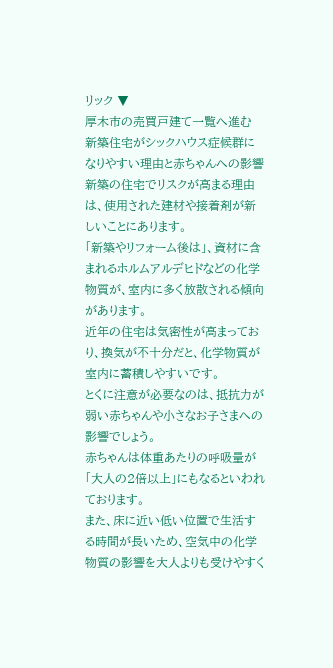リック ▼
厚木市の売買戸建て一覧へ進む
新築住宅がシックハウス症候群になりやすい理由と赤ちゃんへの影響
新築の住宅でリスクが高まる理由は、使用された建材や接着剤が新しいことにあります。
「新築やリフォーム後は」、資材に含まれるホルムアルデヒドなどの化学物質が、室内に多く放散される傾向があります。
近年の住宅は気密性が高まっており、換気が不十分だと、化学物質が室内に蓄積しやすいです。
とくに注意が必要なのは、抵抗力が弱い赤ちゃんや小さなお子さまへの影響でしょう。
赤ちゃんは体重あたりの呼吸量が「大人の2倍以上」にもなるといわれております。
また、床に近い低い位置で生活する時間が長いため、空気中の化学物質の影響を大人よりも受けやすく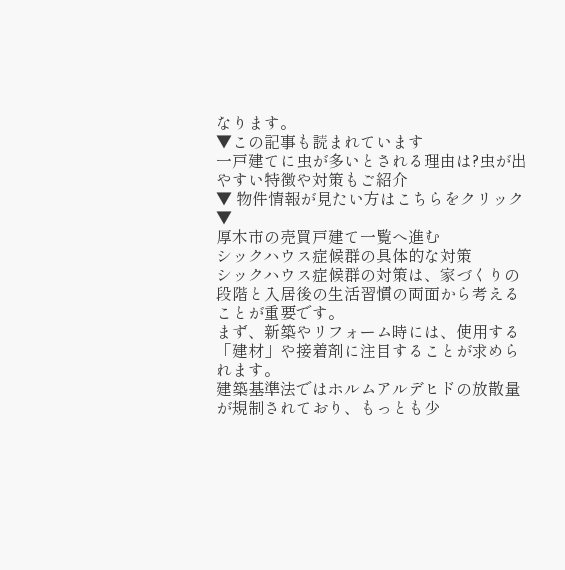なります。
▼この記事も読まれています
一戸建てに虫が多いとされる理由は?虫が出やすい特徴や対策もご紹介
▼ 物件情報が見たい方はこちらをクリック ▼
厚木市の売買戸建て一覧へ進む
シックハウス症候群の具体的な対策
シックハウス症候群の対策は、家づくりの段階と入居後の生活習慣の両面から考えることが重要です。
まず、新築やリフォーム時には、使用する「建材」や接着剤に注目することが求められます。
建築基準法ではホルムアルデヒドの放散量が規制されており、もっとも少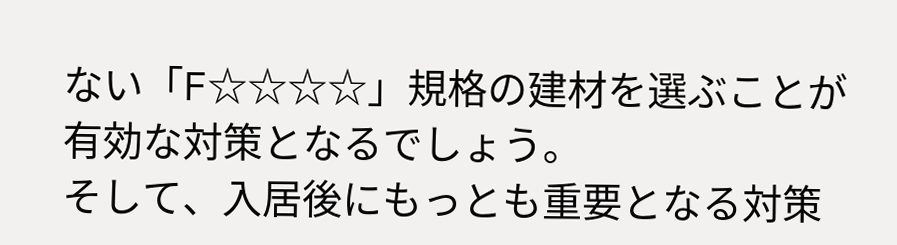ない「F☆☆☆☆」規格の建材を選ぶことが有効な対策となるでしょう。
そして、入居後にもっとも重要となる対策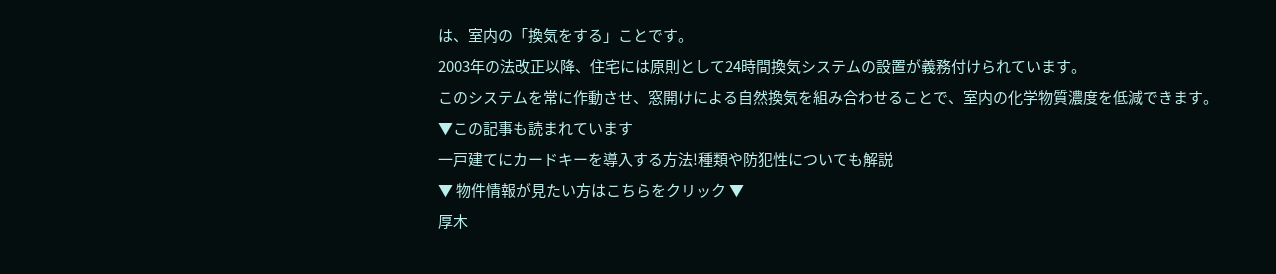は、室内の「換気をする」ことです。
2003年の法改正以降、住宅には原則として24時間換気システムの設置が義務付けられています。
このシステムを常に作動させ、窓開けによる自然換気を組み合わせることで、室内の化学物質濃度を低減できます。
▼この記事も読まれています
一戸建てにカードキーを導入する方法!種類や防犯性についても解説
▼ 物件情報が見たい方はこちらをクリック ▼
厚木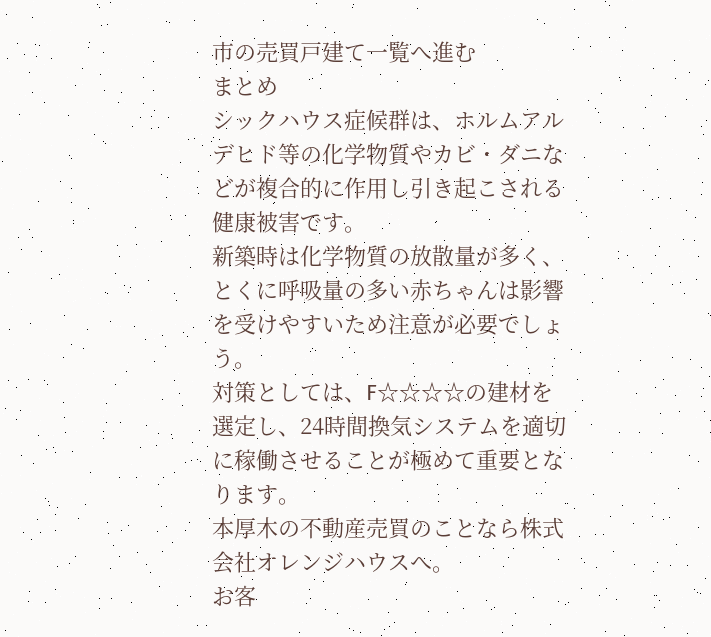市の売買戸建て一覧へ進む
まとめ
シックハウス症候群は、ホルムアルデヒド等の化学物質やカビ・ダニなどが複合的に作用し引き起こされる健康被害です。
新築時は化学物質の放散量が多く、とくに呼吸量の多い赤ちゃんは影響を受けやすいため注意が必要でしょう。
対策としては、F☆☆☆☆の建材を選定し、24時間換気システムを適切に稼働させることが極めて重要となります。
本厚木の不動産売買のことなら株式会社オレンジハウスへ。
お客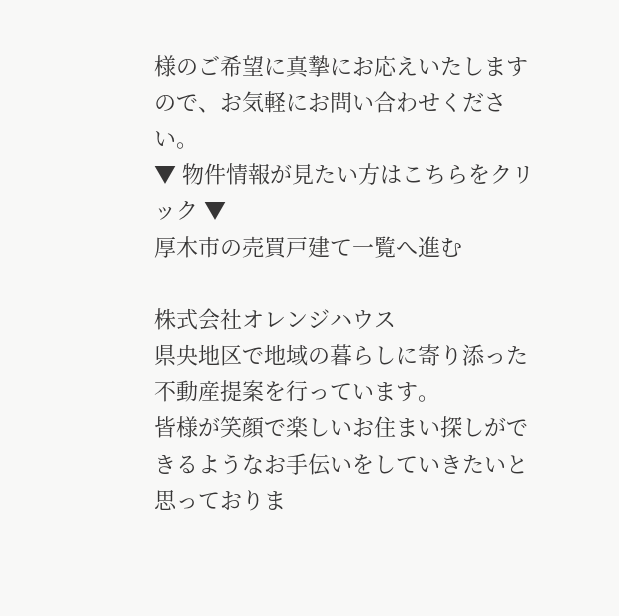様のご希望に真摯にお応えいたしますので、お気軽にお問い合わせください。
▼ 物件情報が見たい方はこちらをクリック ▼
厚木市の売買戸建て一覧へ進む

株式会社オレンジハウス
県央地区で地域の暮らしに寄り添った不動産提案を行っています。
皆様が笑顔で楽しいお住まい探しができるようなお手伝いをしていきたいと思っておりま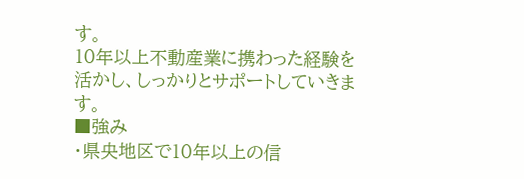す。
10年以上不動産業に携わった経験を活かし、しっかりとサポートしていきます。
■強み
・県央地区で10年以上の信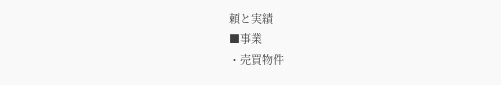頼と実績
■事業
・売買物件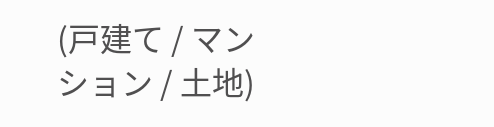(戸建て / マンション / 土地)